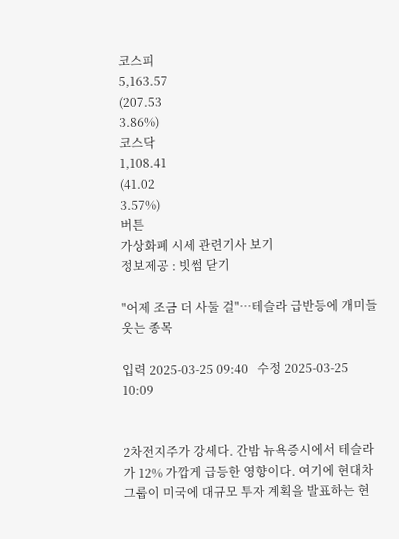코스피
5,163.57
(207.53
3.86%)
코스닥
1,108.41
(41.02
3.57%)
버튼
가상화폐 시세 관련기사 보기
정보제공 : 빗썸 닫기

"어제 조금 더 사둘 걸"…테슬라 급반등에 개미들 웃는 종목

입력 2025-03-25 09:40   수정 2025-03-25 10:09


2차전지주가 강세다. 간밤 뉴욕증시에서 테슬라가 12% 가깝게 급등한 영향이다. 여기에 현대차그룹이 미국에 대규모 투자 계획을 발표하는 현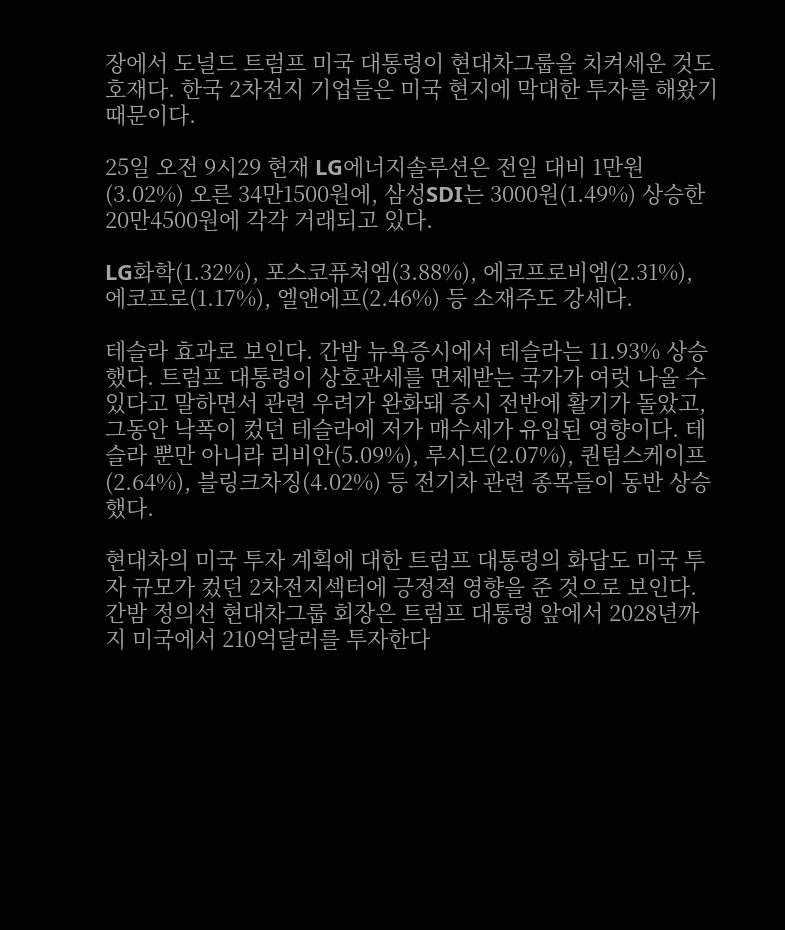장에서 도널드 트럼프 미국 대통령이 현대차그룹을 치켜세운 것도 호재다. 한국 2차전지 기업들은 미국 현지에 막대한 투자를 해왔기 때문이다.

25일 오전 9시29 현재 LG에너지솔루션은 전일 대비 1만원(3.02%) 오른 34만1500원에, 삼성SDI는 3000원(1.49%) 상승한 20만4500원에 각각 거래되고 있다.

LG화학(1.32%), 포스코퓨처엠(3.88%), 에코프로비엠(2.31%), 에코프로(1.17%), 엘앤에프(2.46%) 등 소재주도 강세다.

테슬라 효과로 보인다. 간밤 뉴욕증시에서 테슬라는 11.93% 상승했다. 트럼프 대통령이 상호관세를 면제받는 국가가 여럿 나올 수 있다고 말하면서 관련 우려가 완화돼 증시 전반에 활기가 돌았고, 그동안 낙폭이 컸던 테슬라에 저가 매수세가 유입된 영향이다. 테슬라 뿐만 아니라 리비안(5.09%), 루시드(2.07%), 퀀텀스케이프(2.64%), 블링크차징(4.02%) 등 전기차 관련 종목들이 동반 상승했다.

현대차의 미국 투자 계획에 대한 트럼프 대통령의 화답도 미국 투자 규모가 컸던 2차전지섹터에 긍정적 영향을 준 것으로 보인다. 간밤 정의선 현대차그룹 회장은 트럼프 대통령 앞에서 2028년까지 미국에서 210억달러를 투자한다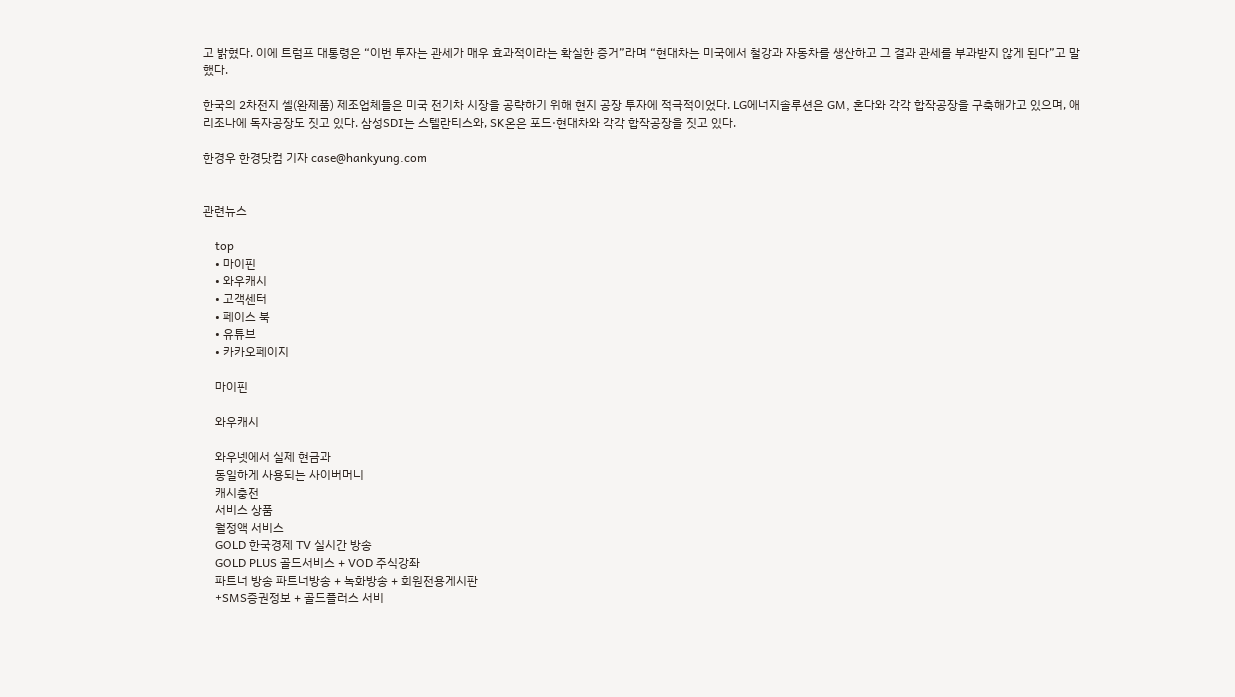고 밝혔다. 이에 트럼프 대통령은 “이번 투자는 관세가 매우 효과적이라는 확실한 증거”라며 “현대차는 미국에서 철강과 자동차를 생산하고 그 결과 관세를 부과받지 않게 된다”고 말했다.

한국의 2차전지 셀(완제품) 제조업체들은 미국 전기차 시장을 공략하기 위해 현지 공장 투자에 적극적이었다. LG에너지솔루션은 GM, 혼다와 각각 합작공장을 구축해가고 있으며, 애리조나에 독자공장도 짓고 있다. 삼성SDI는 스텔란티스와, SK온은 포드·현대차와 각각 합작공장을 짓고 있다.

한경우 한경닷컴 기자 case@hankyung.com


관련뉴스

    top
    • 마이핀
    • 와우캐시
    • 고객센터
    • 페이스 북
    • 유튜브
    • 카카오페이지

    마이핀

    와우캐시

    와우넷에서 실제 현금과
    동일하게 사용되는 사이버머니
    캐시충전
    서비스 상품
    월정액 서비스
    GOLD 한국경제 TV 실시간 방송
    GOLD PLUS 골드서비스 + VOD 주식강좌
    파트너 방송 파트너방송 + 녹화방송 + 회원전용게시판
    +SMS증권정보 + 골드플러스 서비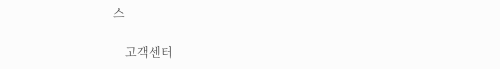스

    고객센터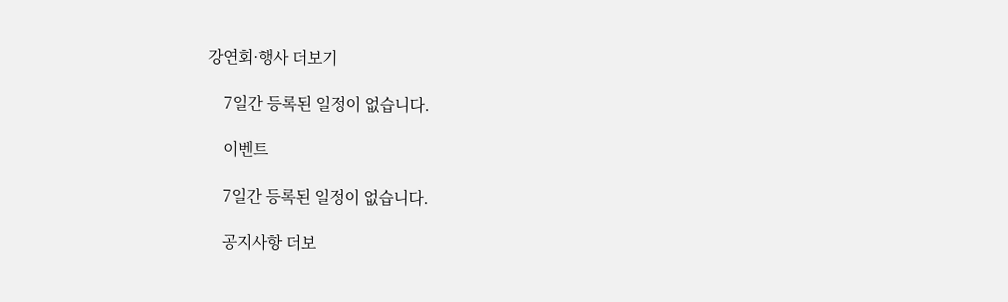강연회·행사 더보기

    7일간 등록된 일정이 없습니다.

    이벤트

    7일간 등록된 일정이 없습니다.

    공지사항 더보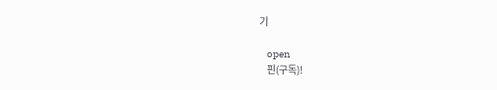기

    open
    핀(구독)!